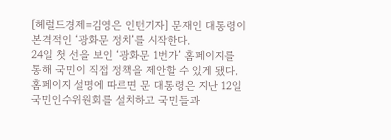[헤럴드경제=김영은 인턴기자] 문재인 대통령이 본격적인 ‘광화문 정치’를 시작한다.
24일 첫 선을 보인 ‘광화문 1번가’ 홈페이지를 통해 국민이 직접 정책을 제안할 수 있게 됐다. 홈페이지 설명에 따르면 문 대통령은 지난 12일 국민인수위원회를 설치하고 국민들과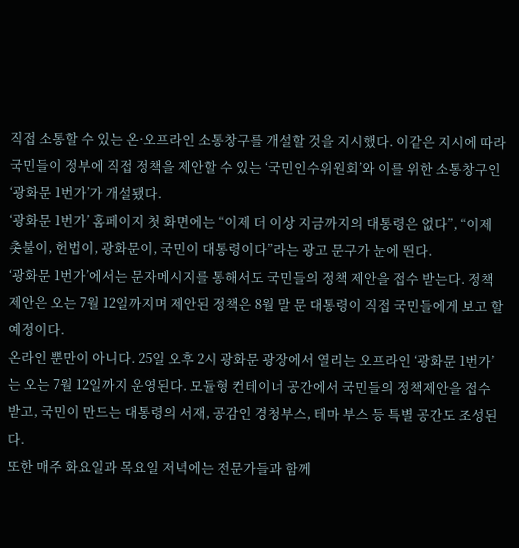직접 소통할 수 있는 온·오프라인 소통창구를 개설할 것을 지시했다. 이같은 지시에 따라 국민들이 정부에 직접 정책을 제안할 수 있는 ‘국민인수위원회’와 이를 위한 소통창구인 ‘광화문 1번가’가 개설됐다.
‘광화문 1번가’ 홈페이지 첫 화면에는 “이제 더 이상 지금까지의 대통령은 없다”, “이제 촛불이, 헌법이, 광화문이, 국민이 대통령이다”라는 광고 문구가 눈에 띈다.
‘광화문 1번가’에서는 문자메시지를 통해서도 국민들의 정책 제안을 접수 받는다. 정책 제안은 오는 7월 12일까지며 제안된 정책은 8월 말 문 대통령이 직접 국민들에게 보고 할 예정이다.
온라인 뿐만이 아니다. 25일 오후 2시 광화문 광장에서 열리는 오프라인 ‘광화문 1번가’ 는 오는 7월 12일까지 운영된다. 모듈형 컨테이너 공간에서 국민들의 정책제안을 접수 받고, 국민이 만드는 대통령의 서재, 공감인 경청부스, 테마 부스 등 특별 공간도 조성된다.
또한 매주 화요일과 목요일 저녁에는 전문가들과 함께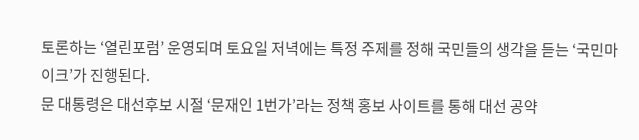토론하는 ‘열린포럼’ 운영되며 토요일 저녁에는 특정 주제를 정해 국민들의 생각을 듣는 ‘국민마이크’가 진행된다.
문 대통령은 대선후보 시절 ‘문재인 1번가’라는 정책 홍보 사이트를 통해 대선 공약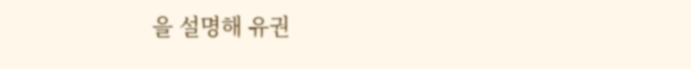을 설명해 유권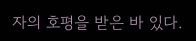자의 호평을 받은 바 있다.